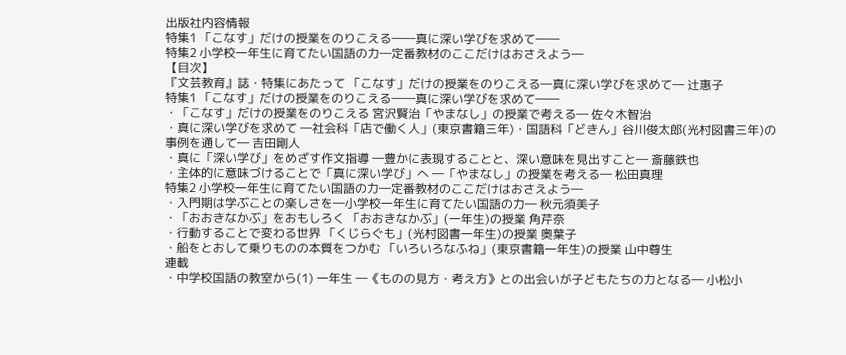出版社内容情報
特集1 「こなす」だけの授業をのりこえる――真に深い学びを求めて――
特集2 小学校一年生に育てたい国語の力―定番教材のここだけはおさえよう―
【目次】
『文芸教育』誌・特集にあたって 「こなす」だけの授業をのりこえる―真に深い学びを求めて― 辻惠子
特集1 「こなす」だけの授業をのりこえる――真に深い学びを求めて――
・「こなす」だけの授業をのりこえる 宮沢賢治「やまなし」の授業で考える― 佐々木智治
・真に深い学びを求めて ―社会科「店で働く人」(東京書籍三年)・国語科「どきん」谷川俊太郎(光村図書三年)の事例を通して― 吉田剛人
・真に「深い学び」をめざす作文指導 ―豊かに表現することと、深い意味を見出すこと― 斎藤鉄也
・主体的に意味づけることで「真に深い学び」へ ―「やまなし」の授業を考える― 松田真理
特集2 小学校一年生に育てたい国語の力―定番教材のここだけはおさえよう―
・入門期は学ぶことの楽しさを―小学校一年生に育てたい国語の力― 秋元須美子
・「おおきなかぶ」をおもしろく 「おおきなかぶ」(一年生)の授業 角芹奈
・行動することで変わる世界 「くじらぐも」(光村図書一年生)の授業 奥葉子
・船をとおして乗りものの本質をつかむ 「いろいろなふね」(東京書籍一年生)の授業 山中尊生
連載
・中学校国語の教室から(1) 一年生 ―《ものの見方・考え方》との出会いが子どもたちの力となる― 小松小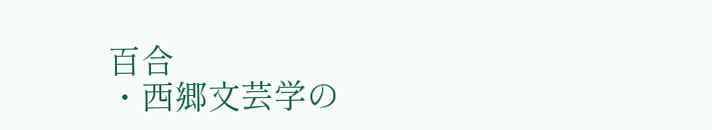百合
・西郷文芸学の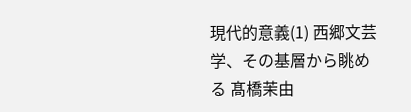現代的意義(1) 西郷文芸学、その基層から眺める 髙橋茉由